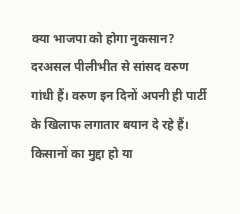क्या भाजपा को होगा नुकसान?
दरअसल पीलीभीत से सांसद वरुण गांधी हैं। वरुण इन दिनों अपनी ही पार्टी के खिलाफ लगातार बयान दे रहे हैं। किसानों का मुद्दा हो या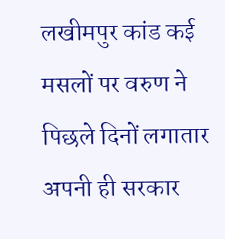लखीमपुर कांड कई मसलों पर वरुण ने पिछले दिनों लगातार अपनी ही सरकार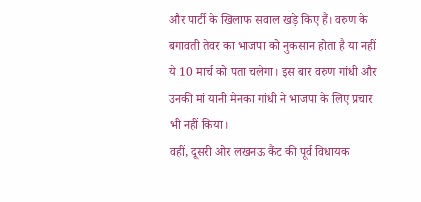और पार्टी के खिलाफ सवाल खड़े किए हैं। वरुण के बगावती तेवर का भाजपा को नुकसान होता है या नहीं ये 10 मार्च को पता चलेगा। इस बार वरुण गांधी और उनकी मां यानी मेनका गांधी ने भाजपा के लिए प्रचार भी नहीं किया।
वहीं, दूसरी ओर लखनऊ कैंट की पूर्व विधायक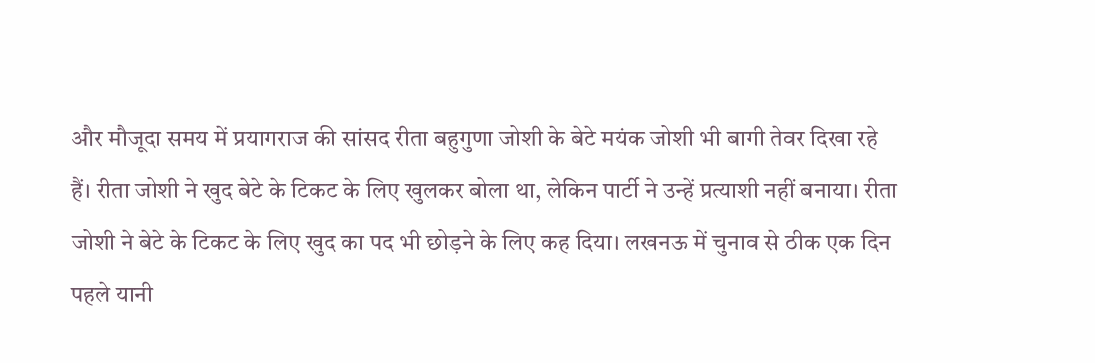और मौजूदा समय में प्रयागराज की सांसद रीता बहुगुणा जोशी के बेटे मयंक जोशी भी बागी तेवर दिखा रहे हैं। रीता जोशी ने खुद बेटे के टिकट के लिए खुलकर बोला था, लेकिन पार्टी ने उन्हें प्रत्याशी नहीं बनाया। रीता जोशी ने बेटे के टिकट के लिए खुद का पद भी छोड़ने के लिए कह दिया। लखनऊ में चुनाव से ठीक एक दिन पहले यानी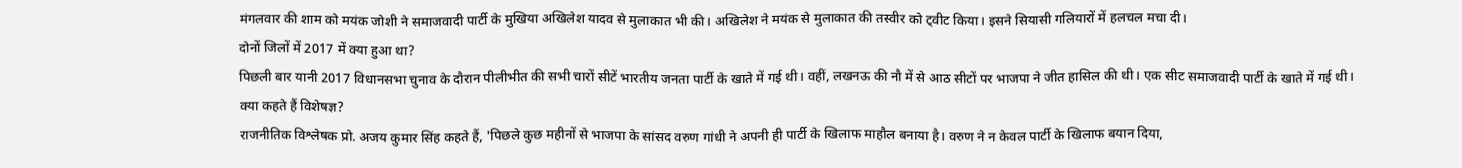मंगलवार की शाम को मयंक जोशी ने समाजवादी पार्टी के मुखिया अखिलेश यादव से मुलाकात भी की। अखिलेश ने मयंक से मुलाकात की तस्वीर को ट्वीट किया। इसने सियासी गलियारों में हलचल मचा दी।
दोनों जिलों में 2017 में क्या हुआ था?
पिछली बार यानी 2017 विधानसभा चुनाव के दौरान पीलीभीत की सभी चारों सीटें भारतीय जनता पार्टी के खाते में गई थी। वहीं, लखनऊ की नौ में से आठ सीटों पर भाजपा ने जीत हासिल की थी। एक सीट समाजवादी पार्टी के खाते में गई थी।
क्या कहते हैं विशेषज्ञ?
राजनीतिक विश्लेषक प्रो. अजय कुमार सिंह कहते हैं, 'पिछले कुछ महीनों से भाजपा के सांसद वरुण गांधी ने अपनी ही पार्टी के खिलाफ माहौल बनाया है। वरुण ने न केवल पार्टी के खिलाफ बयान दिया,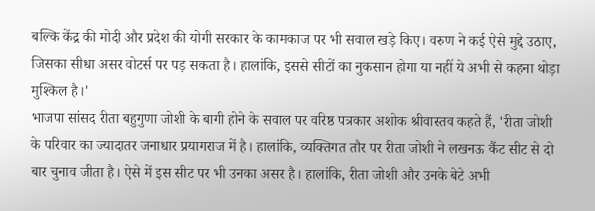बल्कि केंद्र की मोदी और प्रदेश की योगी सरकार के कामकाज पर भी सवाल खड़े किए। वरुण ने कई ऐसे मुद्दे उठाए, जिसका सीधा असर वोटर्स पर पड़ सकता है। हालांकि, इससे सीटों का नुकसान होगा या नहीं ये अभी से कहना थोड़ा मुश्किल है।'
भाजपा सांसद रीता बहुगुणा जोशी के बागी होने के सवाल पर वरिष्ठ पत्रकार अशोक श्रीवास्तव कहते हैं, 'रीता जोशी के परिवार का ज्यादातर जनाधार प्रयागराज में है। हालांकि, व्यक्तिगत तौर पर रीता जोशी ने लखनऊ कैंट सीट से दो बार चुनाव जीता है। ऐसे में इस सीट पर भी उनका असर है। हालांकि, रीता जोशी और उनके बेटे अभी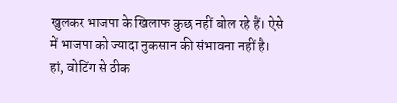खुलकर भाजपा के खिलाफ कुछ नहीं बोल रहे हैं। ऐसे में भाजपा को ज्यादा नुकसान की संभावना नहीं है। हां, वोटिंग से ठीक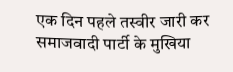एक दिन पहले तस्वीर जारी कर समाजवादी पार्टी के मुखिया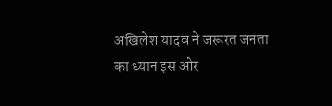अखिलेश यादव ने जरूरत जनता का ध्यान इस ओर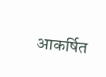आकर्षित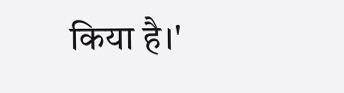किया है।'